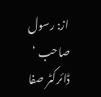از: رسول صاحب ‘ ڈائرکٹر صفا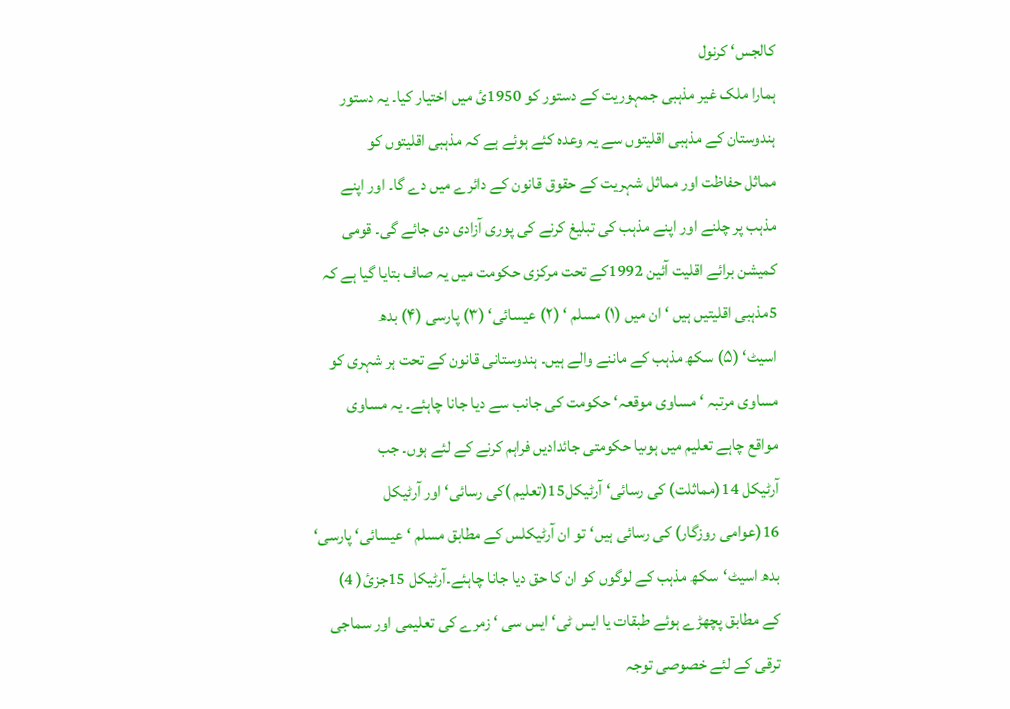کالجس‘ کرنول
ہمارا ملک غیر مذہبی جمہوریت کے دستور کو 1950ئ میں اختیار کیا۔ یہ دستور
ہندوستان کے مذہبی اقلیتوں سے یہ وعدہ کئے ہوئے ہے کہ مذہبی اقلیتوں کو
مماثل حفاظت اور مماثل شہریت کے حقوق قانون کے دائرے میں دے گا۔ اور اپنے
مذہب پر چلنے اور اپنے مذہب کی تبلیغ کرنے کی پوری آزادی دی جائے گی۔ قومی
کمیشن برائے اقلیت آئین 1992کے تحت مرکزی حکومت میں یہ صاف بتایا گیا ہے کہ
5مذہبی اقلیتیں ہیں ‘ ان میں (۱) مسلم ‘ (۲) عیسائی‘ (۳) پارسی (۴) بدھ
اسیٹ‘ (۵) سکھ مذہب کے ماننے والے ہیں۔ ہندوستانی قانون کے تحت ہر شہری کو
مساوی مرتبہ ‘ مساوی موقعہ‘ حکومت کی جانب سے دیا جانا چاہئے۔ یہ مساوی
مواقع چاہے تعلیم میں ہوںیا حکومتی جائدادیں فراہم کرنے کے لئے ہوں۔ جب
آرٹیکل 14(مماثلت) کی رسائی‘ آرٹیکل15(تعلیم )کی رسائی‘ اور آرٹیکل
16(عوامی روزگار) کی رسائی ہیں‘تو ان آرٹیکلس کے مطابق مسلم ‘عیسائی‘ پارسی‘
بدھ اسیٹ‘سکھ مذہب کے لوگوں کو ان کا حق دیا جانا چاہئے۔آرٹیکل 15جزئ( 4)
کے مطابق پچھڑے ہوئے طبقات یا ایس ٹی‘ ایس سی ‘ زمرے کی تعلیمی اور سماجی
ترقی کے لئے خصوصی توجہ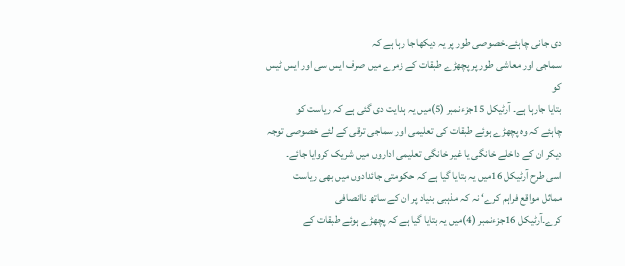دی جانی چاہئے۔خصوصی طور پر یہ دیکھاجا رہا ہے کہ
سماجی اور معاشی طور پر پچھڑے طبقات کے زمرے میں صرف ایس سی اور ایس ٹیس کو
بتایا جارہا ہے۔ آرٹیکل 15جزءنمبر (5)میں یہ ہدایت دی گئی ہے کہ ریاست کو
چاہئے کہ وہ پچھڑے ہوئے طبقات کی تعلیمی اور سماجی ترقی کے لئے خصوصی توجہ
دیکر ان کے داخلے خانگی یا غیر خانگی تعلیمی اداروں میں شریک کروایا جائے۔
اسی طرح آرٹیکل 16میں یہ بتایا گیا ہے کہ حکومتی جائدادوں میں بھی ریاست
مماثل مواقع فراہم کرے‘ نہ کہ مذہبی بنیاد پر ان کے ساتھ ناانصافی
کرے۔آرٹیکل 16جزءنمبر (4)میں یہ بتایا گیا ہے کہ پچھڑے ہوئے طبقات کے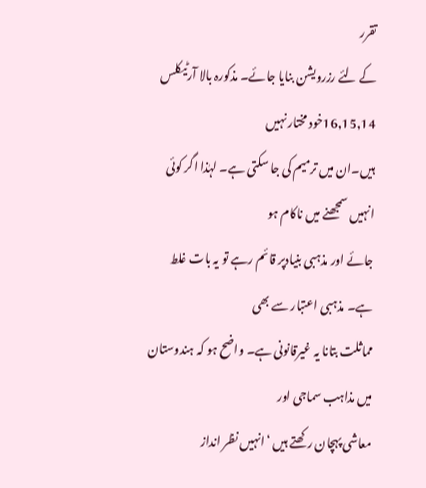تقرر
کے لئے رزرویشن بنایا جائے۔ مذکورہ بالا آرٹیکلس 16,15,14خود مختار نہیں
ہیں۔ان میں ترمیم کی جا سکتی ہے۔ لہٰذا اگر کوئی انہیں سمجھنے میں ناکام ہو
جائے اور مذہبی بنیادپر قائم رہے تو یہ بات غلط ہے۔ مذہبی اعتبار سے بھی
مماثلت بتانا یہ غیرقانونی ہے۔ واضح ہو کہ ہندوستان میں مذاہب سماجی اور
معاشی پہچان رکھتے ہیں ‘انہیں نظر انداز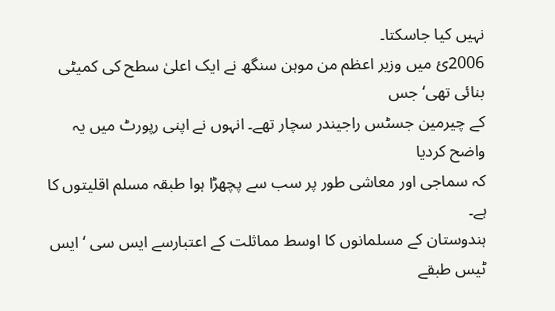نہیں کیا جاسکتا۔
2006ئ میں وزیر اعظم من موہن سنگھ نے ایک اعلیٰ سطح کی کمیٹی بنائی تھی‘ جس
کے چیرمین جسٹس راجیندر سچار تھے۔ انہوں نے اپنی رپورٹ میں یہ واضح کردیا
کہ سماجی اور معاشی طور پر سب سے پچھڑا ہوا طبقہ مسلم اقلیتوں کا ہے۔
ہندوستان کے مسلمانوں کا اوسط مماثلت کے اعتبارسے ایس سی ‘ ایس ٹیس طبقے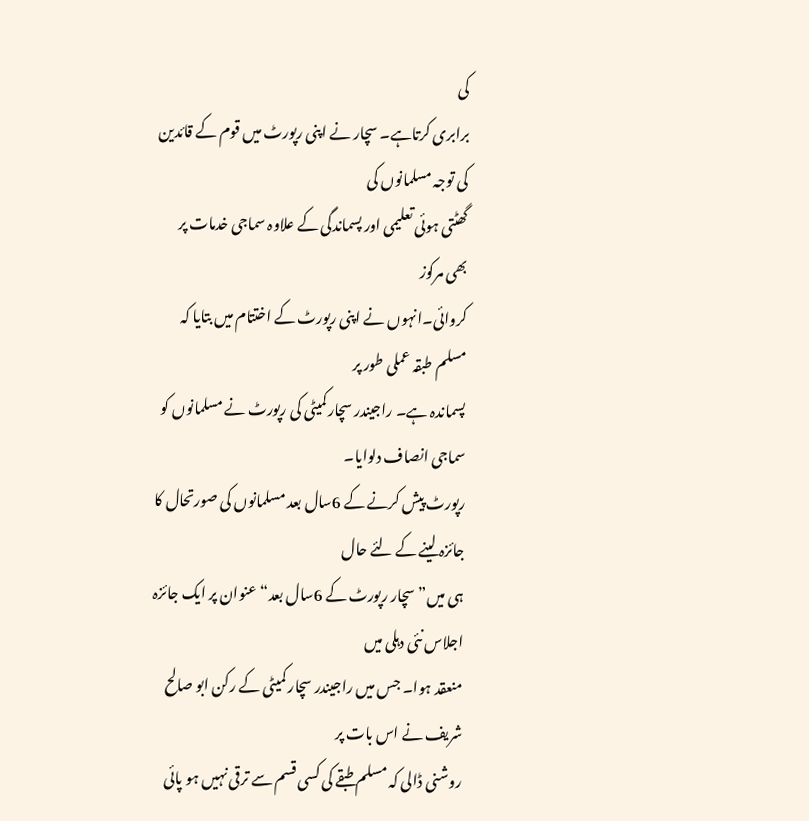کی
برابری کرتاہے۔ سچار نے اپنی رپورٹ میں قوم کے قائدین کی توجہ مسلمانوں کی
گھٹتی ہوئی تعلیمی اور پسماندگی کے علاوہ سماجی خدمات پر بھی مرکوز
کروائی۔انہوں نے اپنی رپورٹ کے اختتام میں بتایا کہ مسلم طبقہ عملی طور پر
پسماندہ ہے۔ راجیندر سچارکمیٹی کی رپورٹ نے مسلمانوں کو سماجی انصاف دلوایا۔
رپورٹ پیش کرنے کے 6سال بعد مسلمانوں کی صورتحال کا جائزہ لینے کے لئے حال
ہی میں” سچار رپورٹ کے 6سال بعد“ عنوان پر ایک جائزہ اجلاس نئی دہلی میں
منعقد ہوا۔ جس میں راجیندر سچار کمیٹی کے رکن ابو صالح شریف نے اس بات پر
روشنی ڈالی کہ مسلم طبقے کی کسی قسم سے ترقی نہیں ہو پائی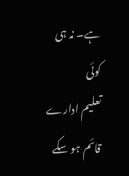ہے۔ نہ ہی کوئی
تعلیم ادارے قائم ہو سکے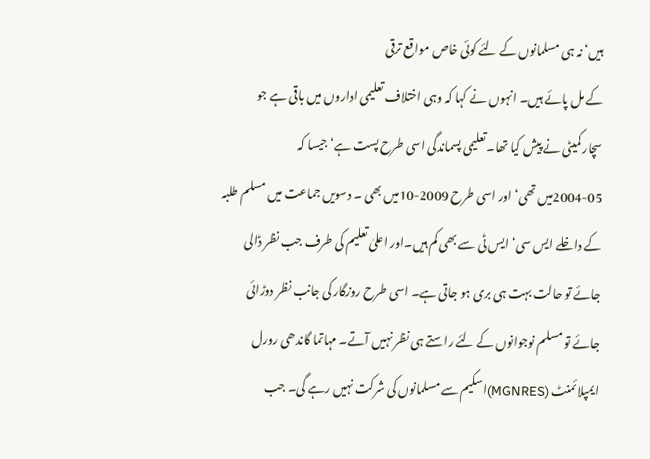ہیں‘ نہ ہی مسلمانوں کے لئے کوئی خاص مواقع ترقی
کے مل پائے ہیں۔ انہوں نے کہا کہ وہی اختلاف تعلیمی اداروں میں باقی ہے جو
سچار کمیٹی نے پیش کیا تھا۔تعلیمی پسماندگی اسی طرح پست ہے‘ جیسا کہ
2004-05میں تھی‘ اور اسی طرح 2009-10میں بھی ۔ دسویں جماعت میں مسلم طلبہ
کے داخلے ایس سی‘ ایس ٹی سے بھی کم ہیں۔اور اعلیٰ تعلیم کی طرف جب نظر ڈالی
جائے تو حالت بہت ہی بری ہو جاتی ہے۔ اسی طرح روزگار کی جانب نظر دوڑائی
جائے تو مسلم نوجوانوں کے لئے راستے ہی نظر نہیں آتے۔ مہاتما گاندھی رورل
ایمپلائمنٹ (MGNRES)اسکیم سے مسلمانوں کی شرکت نہیں رہے گی۔ جب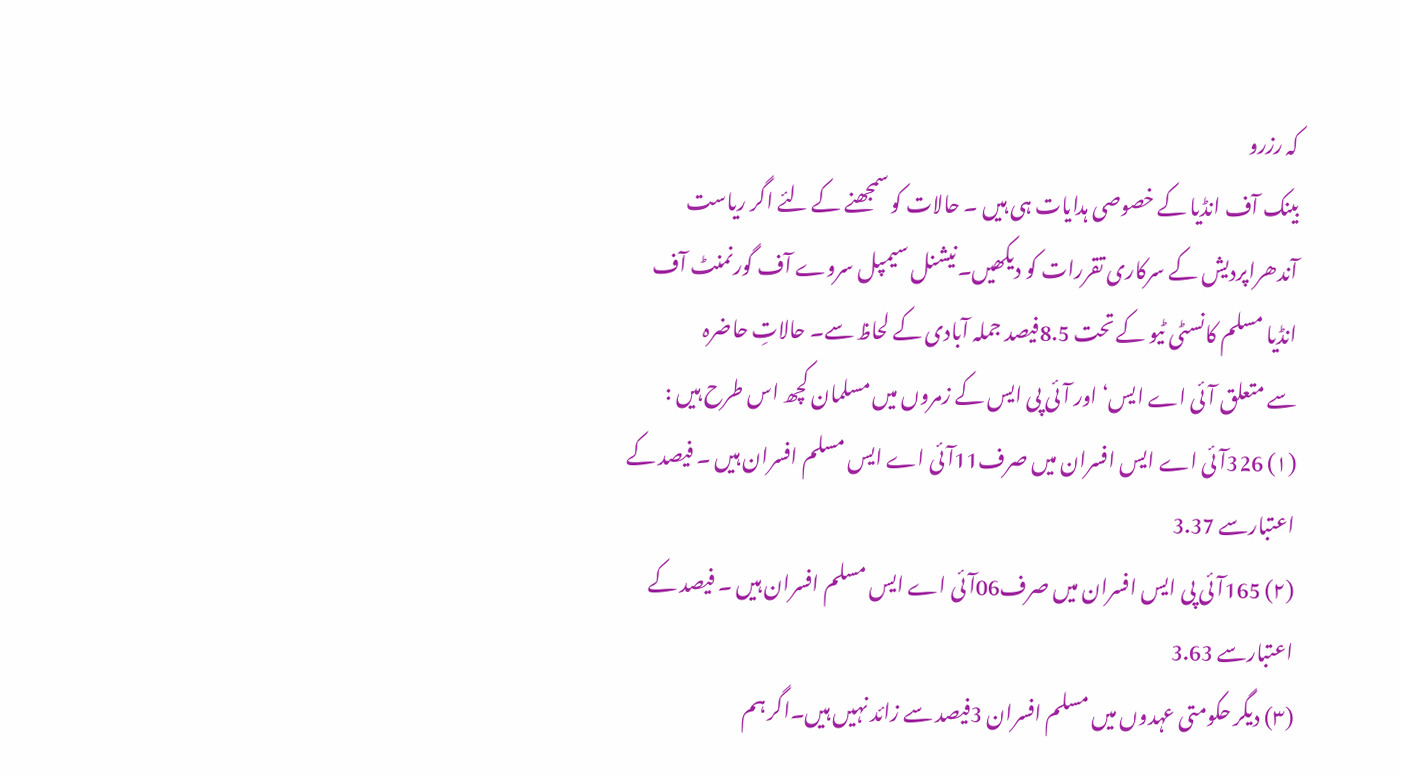کہ رزرو
بینک آف انڈیا کے خصوصی ہدایات ہی ہیں ۔ حالات کو سمجھنے کے لئے اگر ریاست
آندھراپردیش کے سرکاری تقررات کو دیکھیں۔نیشنل سیمپل سروے آف گورنمنٹ آف
انڈیا مسلم کانسٹی ٹیو کے تحت 8.5فیصد جملہ آبادی کے لحاظ سے۔ حالاتِ حاضرہ
سے متعلق آئی اے ایس‘ اور آئی پی ایس کے زمروں میں مسلمان کچھ اس طرح ہیں :
(۱) 326آئی اے ایس افسران میں صرف11آئی اے ایس مسلم افسران ہیں ۔ فیصد کے
اعتبارسے 3.37
(۲) 165آئی پی ایس افسران میں صرف06آئی اے ایس مسلم افسران ہیں ۔ فیصد کے
اعتبارسے 3.63
(۳) دیگر حکومتی عہدوں میں مسلم افسران 3فیصد سے زائد نہیں ہیں۔اگر ہم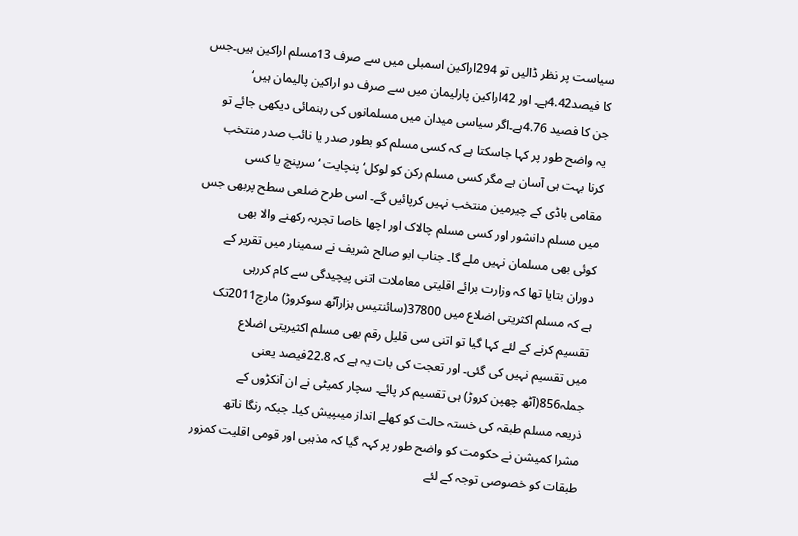سیاست پر نظر ڈالیں تو 294اراکین اسمبلی میں سے صرف 13مسلم اراکین ہیں۔جس
کا فیصد4.42ہے۔ اور 42اراکین پارلیمان میں سے صرف دو اراکین پالیمان ہیں‘
جن کا فصید 4.76ہے۔اگر سیاسی میدان میں مسلمانوں کی رہنمائی دیکھی جائے تو
یہ واضح طور پر کہا جاسکتا ہے کہ کسی مسلم کو بطور صدر یا نائب صدر منتخب
کرنا بہت ہی آسان ہے مگر کسی مسلم رکن کو لوکل‘ پنچایت ‘ سرپنچ یا کسی
مقامی باڈی کے چیرمین منتخب نہیں کرپائیں گے۔ اسی طرح ضلعی سطح پربھی جس
میں مسلم دانشور اور کسی مسلم چالاک اور اچھا خاصا تجربہ رکھنے والا بھی
کوئی بھی مسلمان نہیں ملے گا۔ جناب ابو صالح شریف نے سمینار میں تقریر کے
دوران بتایا تھا کہ وزارت برائے اقلیتی معاملات اتنی پیچیدگی سے کام کررہی
ہے کہ مسلم اکثریتی اضلاع میں 37800(سائنتیس ہزارآٹھ سوکروڑ) مارچ2011تک
تقسیم کرنے کے لئے کہا گیا تو اتنی سی قلیل رقم بھی مسلم اکثیریتی اضلاع
میں تقسیم نہیں کی گئی۔ اور تعجت کی بات یہ ہے کہ 22.8فیصد یعنی
جملہ856(آٹھ چھپن کروڑ) ہی تقسیم کر پائے۔ سچار کمیٹی نے ان آنکڑوں کے
ذریعہ مسلم طبقہ کی خستہ حالت کو کھلے انداز میںپیش کیا۔ جبکہ رنگا ناتھ
مشرا کمیشن نے حکومت کو واضح طور پر کہہ گیا کہ مذہبی اور قومی اقلیت کمزور
طبقات کو خصوصی توجہ کے لئے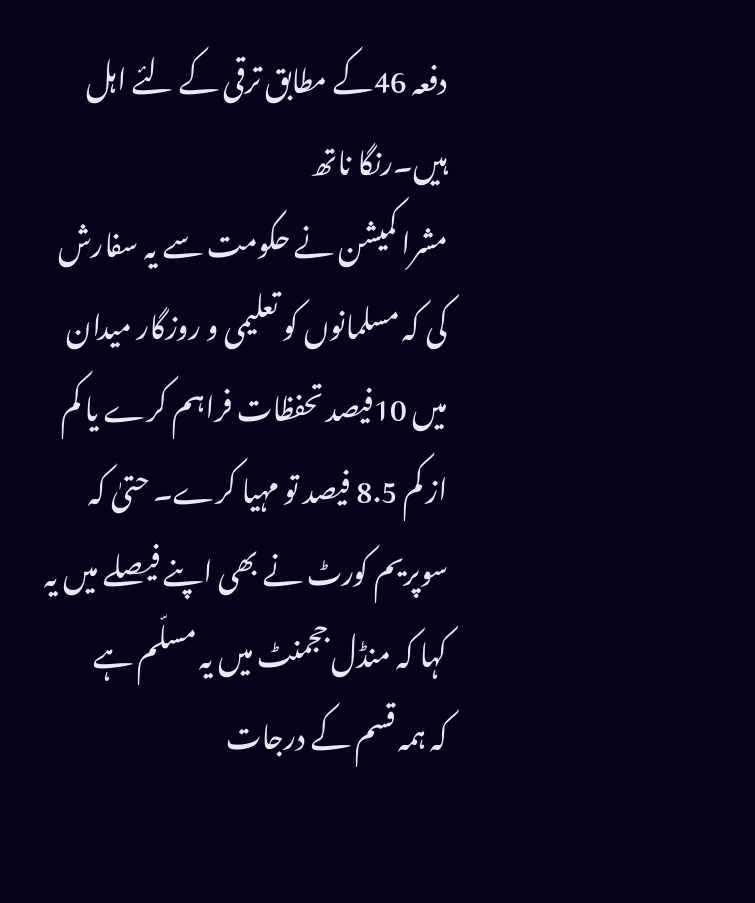دفعہ 46کے مطابق ترقی کے لئے اہل ہیں۔رنگا ناتھ
مشرا کمیشن نے حکومت سے یہ سفارش کی کہ مسلمانوں کو تعلیمی و روزگار میدان
میں 10فیصد تحفظات فراہم کرے یا کم از کم 8.5 فیصد تو مہیا کرے۔ حتیٰ کہ
سوپریم کورٹ نے بھی اپنے فیصلے میں یہ کہا کہ منڈل ججمنٹ میں یہ مسلّم ہے
کہ ہمہ قسم کے درجات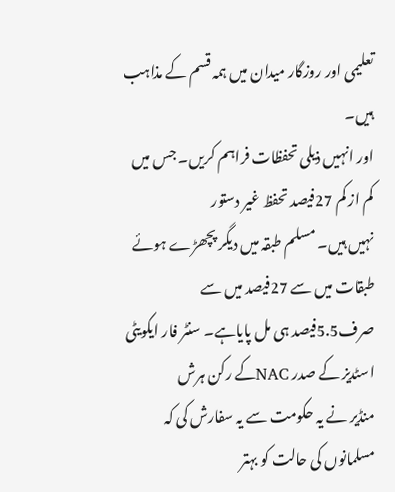تعلیمی اور روزگار میدان میں ہمہ قسم کے مذاہب ہیں۔
اور انہیں ذیلی تحفظات فراہم کریں۔ جس میں کم از کم 27فیصد تحفظ غیر دستور
نہیں ہیں۔ مسلم طبقہ میں دیگر پچھڑے ہوئے طبقات میں سے 27فیصد میں سے
صرف5.5فیصد ہی مل پایاہے۔ سنٹر فار ایکویٹی اسٹدیز کے صدر NACکے رکن ہرش
منڈیر نے یہ حکومت سے یہ سفارش کی کہ مسلمانوں کی حالت کو بہتر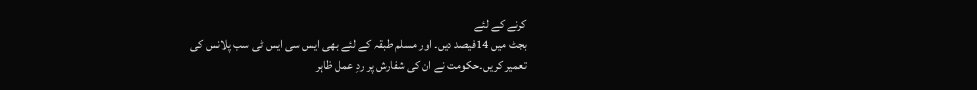کرنے کے لئے
بجٹ میں 14فیصد دیں۔ اور مسلم طبقہ کے لئے بھی ایس سی ایس ٹی سب پلانس کی
تعمیر کریں۔حکومت نے ان کی شفارش پر ردِ عمل ظاہر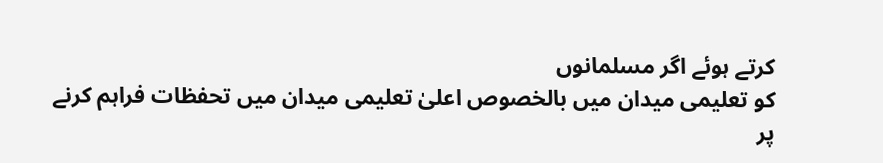کرتے ہوئے اگر مسلمانوں
کو تعلیمی میدان میں بالخصوص اعلیٰ تعلیمی میدان میں تحفظات فراہم کرنے پر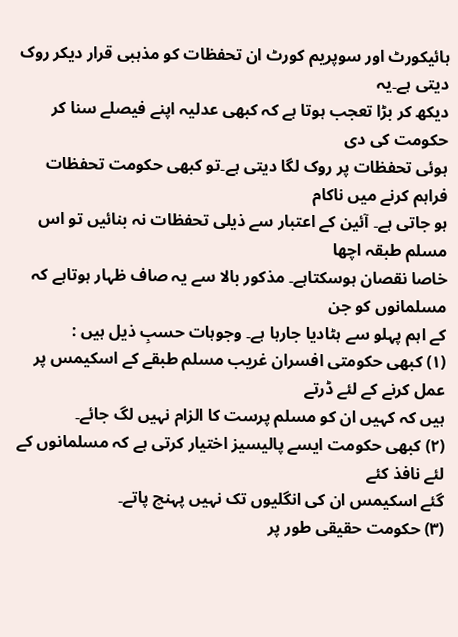ہائیکورٹ اور سوپریم کورٹ ان تحفظات کو مذہبی قرار دیکر روک دیتی ہے۔یہ
دیکھ کر بڑا تعجب ہوتا ہے کہ کبھی عدلیہ اپنے فیصلے سنا کر حکومت کی دی
ہوئی تحفظات پر روک لگا دیتی ہے۔تو کبھی حکومت تحفظات فراہم کرنے میں ناکام
ہو جاتی ہے۔ آئین کے اعتبار سے ذیلی تحفظات نہ بنائیں تو اس مسلم طبقہ اچھا
خاصا نقصان ہوسکتاہے۔ مذکور بالا سے یہ صاف ظہار ہوتاہے کہ مسلمانوں کو جن
کے اہم پہلو سے ہٹادیا جارہا ہے۔ وجوہات حسبِ ذیل ہیں :
(۱) کبھی حکومتی افسران غریب مسلم طبقے کے اسکیمس پر عمل کرنے کے لئے ڈرتے
ہیں کہ کہیں ان کو مسلم پرست کا الزام نہیں لگ جائے۔
(۲) کبھی حکومت ایسے پالیسیز اختیار کرتی ہے کہ مسلمانوں کے لئے نافذ کئے
گئے اسکیمس ان کی انگلیوں تک نہیں پہنچ پاتے۔
(۳) حکومت حقیقی طور پر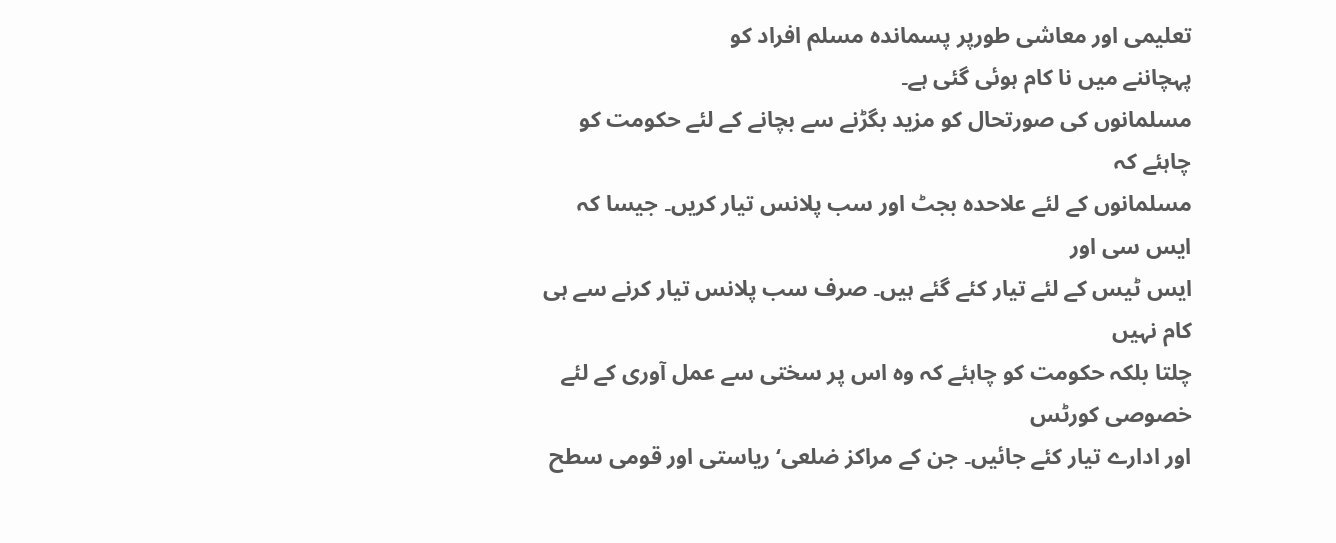تعلیمی اور معاشی طورپر پسماندہ مسلم افراد کو
پہچاننے میں نا کام ہوئی گئی ہے۔
مسلمانوں کی صورتحال کو مزید بگڑنے سے بچانے کے لئے حکومت کو چاہئے کہ
مسلمانوں کے لئے علاحدہ بجٹ اور سب پلانس تیار کریں۔ جیسا کہ ایس سی اور
ایس ٹیس کے لئے تیار کئے گئے ہیں۔ صرف سب پلانس تیار کرنے سے ہی کام نہیں
چلتا بلکہ حکومت کو چاہئے کہ وہ اس پر سختی سے عمل آوری کے لئے خصوصی کورٹس
اور ادارے تیار کئے جائیں۔ جن کے مراکز ضلعی‘ ریاستی اور قومی سطح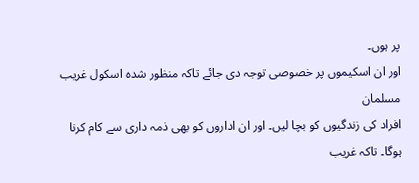پر ہوں۔
اور ان اسکیموں پر خصوصی توجہ دی جائے تاکہ منظور شدہ اسکول غریب مسلمان
افراد کی زندگیوں کو بچا لیں۔ اور ان اداروں کو بھی ذمہ داری سے کام کرنا
ہوگا۔ تاکہ غریب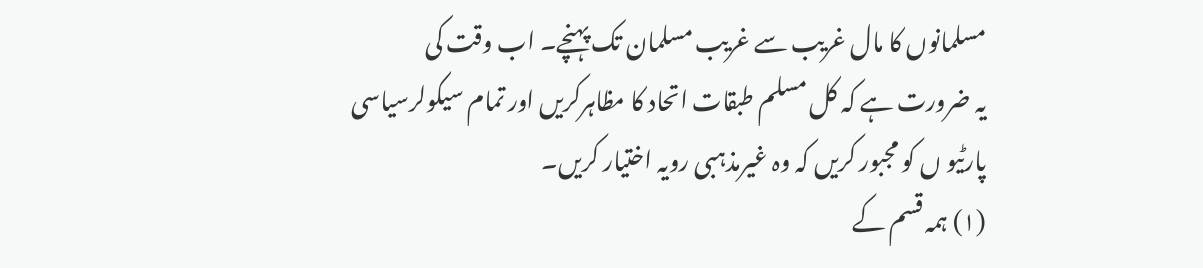مسلمانوں کا مال غریب سے غریب مسلمان تک پہنچے۔ اب وقت کی
یہ ضرورت ہے کہ کل مسلم طبقات اتحاد کا مظاہرکریں اور تمام سیکولرسیاسی
پارٹیو ں کو مجبور کریں کہ وہ غیرمذہبی رویہ اختیار کریں۔
(۱) ہمہ قسم کے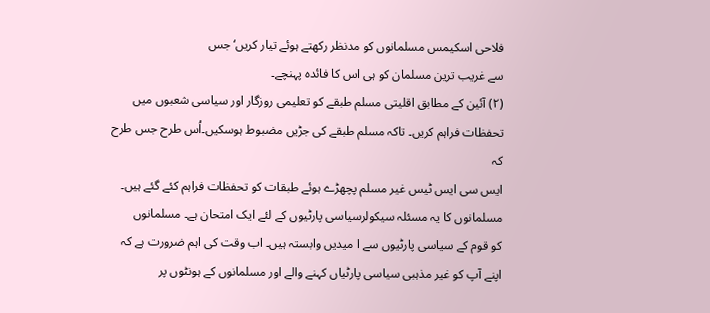فلاحی اسکیمس مسلمانوں کو مدنظر رکھتے ہوئے تیار کریں‘ جس
سے غریب ترین مسلمان کو ہی اس کا فائدہ پہنچے۔
(۲) آئین کے مطابق اقلیتی مسلم طبقے کو تعلیمی روزگار اور سیاسی شعبوں میں
تحفظات فراہم کریں۔ تاکہ مسلم طبقے کی جڑیں مضبوط ہوسکیں۔اُس طرح جس طرح کہ
ایس سی ایس ٹیس غیر مسلم پچھڑے ہوئے طبقات کو تحفظات فراہم کئے گئے ہیں۔
مسلمانوں کا یہ مسئلہ سیکولرسیاسی پارٹیوں کے لئے ایک امتحان ہے۔ مسلمانوں
کو قوم کے سیاسی پارٹیوں سے ا میدیں وابستہ ہیں۔ اب وقت کی اہم ضرورت ہے کہ
اپنے آپ کو غیر مذہبی سیاسی پارٹیاں کہنے والے اور مسلمانوں کے ہونٹوں پر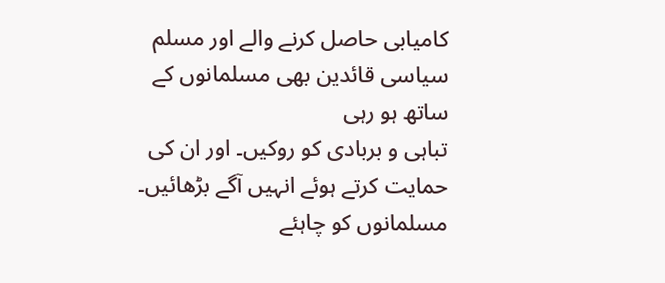کامیابی حاصل کرنے والے اور مسلم سیاسی قائدین بھی مسلمانوں کے ساتھ ہو رہی
تباہی و بربادی کو روکیں۔ اور ان کی حمایت کرتے ہوئے انہیں آگے بڑھائیں۔
مسلمانوں کو چاہئے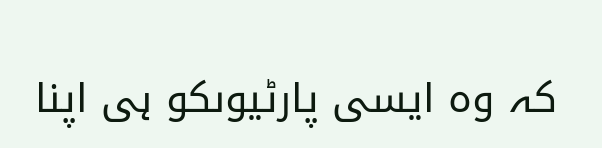کہ وہ ایسی پارٹیوںکو ہی اپنا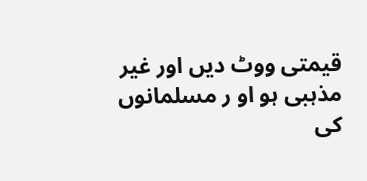قیمتی ووٹ دیں اور غیر
مذہبی ہو او ر مسلمانوں کی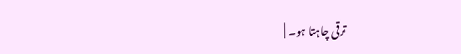ترقی چاہتا ہو۔ |